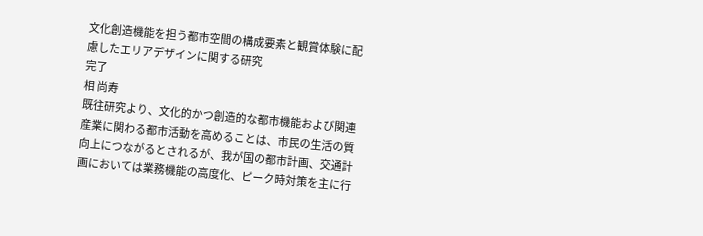文化創造機能を担う都市空間の構成要素と観賞体験に配慮したエリアデザインに関する研究
完了
相 尚寿
既往研究より、文化的かつ創造的な都市機能および関連産業に関わる都市活動を高めることは、市民の生活の質向上につながるとされるが、我が国の都市計画、交通計画においては業務機能の高度化、ピーク時対策を主に行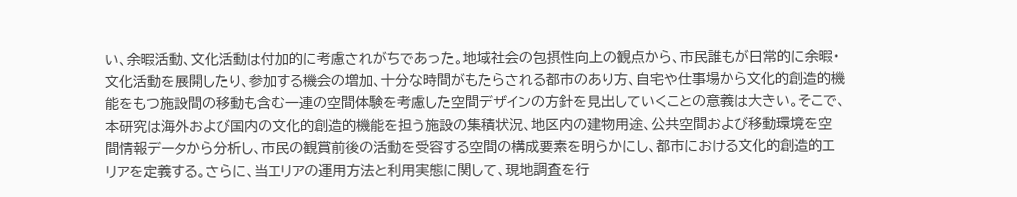い、余暇活動、文化活動は付加的に考慮されがちであった。地域社会の包摂性向上の観点から、市民誰もが日常的に余暇・文化活動を展開したり、参加する機会の増加、十分な時間がもたらされる都市のあり方、自宅や仕事場から文化的創造的機能をもつ施設間の移動も含む一連の空間体験を考慮した空間デザインの方針を見出していくことの意義は大きい。そこで、本研究は海外および国内の文化的創造的機能を担う施設の集積状況、地区内の建物用途、公共空間および移動環境を空間情報データから分析し、市民の観賞前後の活動を受容する空間の構成要素を明らかにし、都市における文化的創造的エリアを定義する。さらに、当エリアの運用方法と利用実態に関して、現地調査を行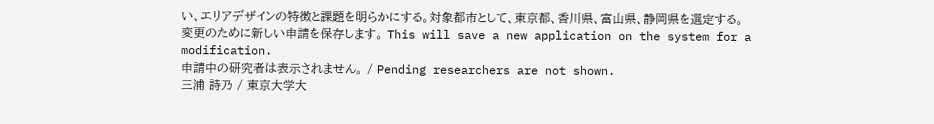い、エリアデザインの特徴と課題を明らかにする。対象都市として、東京都、香川県、富山県、静岡県を選定する。
変更のために新しい申請を保存します。 This will save a new application on the system for a modification.
申請中の研究者は表示されません。 / Pending researchers are not shown.
三浦 詩乃 / 東京大学大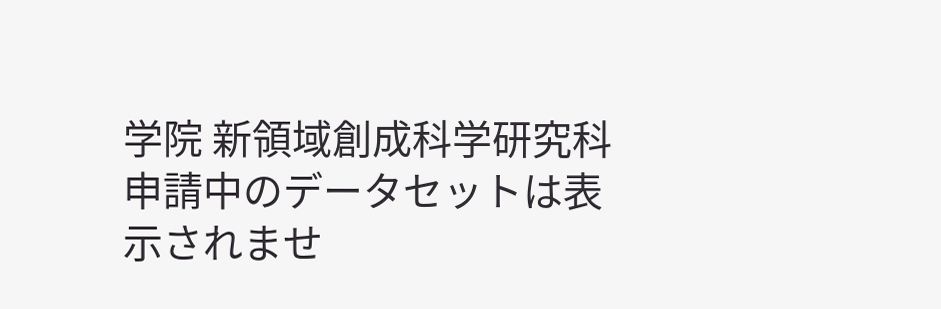学院 新領域創成科学研究科
申請中のデータセットは表示されませ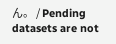ん。 / Pending datasets are not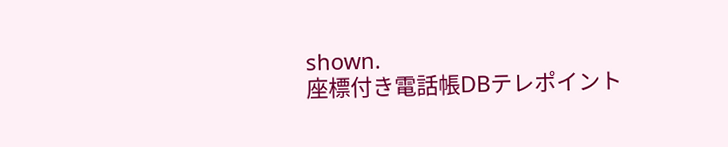shown.
座標付き電話帳DBテレポイント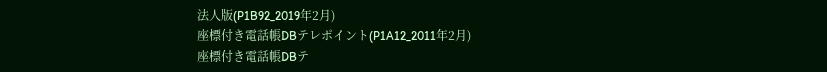法人版(P1B92_2019年2月)
座標付き電話帳DBテレポイント(P1A12_2011年2月)
座標付き電話帳DBテ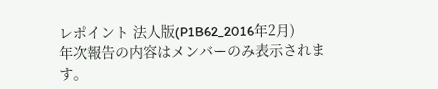レポイント 法人版(P1B62_2016年2月)
年次報告の内容はメンバーのみ表示されます。